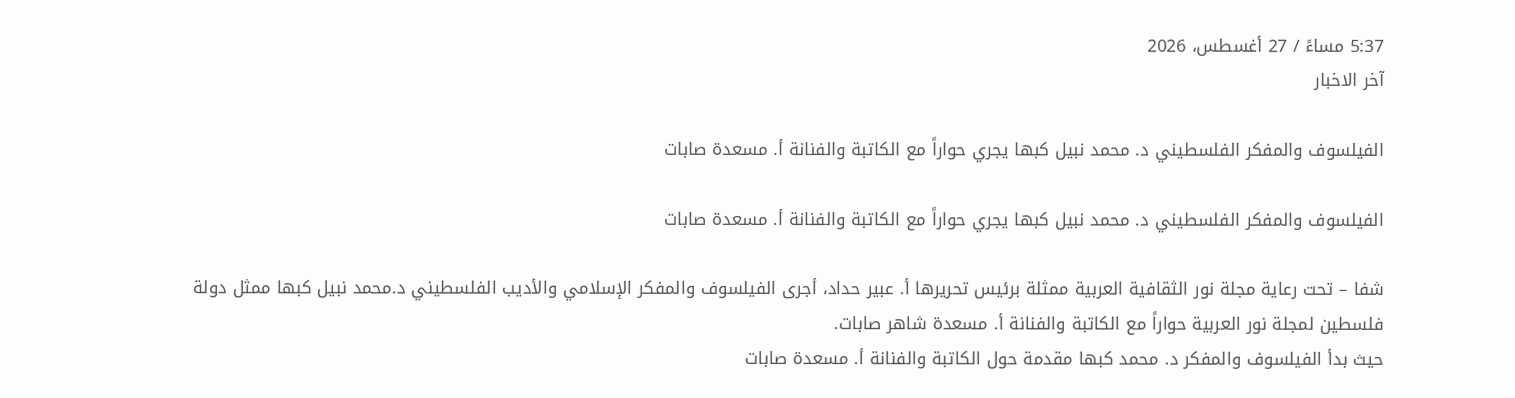5:37 مساءً / 27 أغسطس، 2026
آخر الاخبار

الفيلسوف والمفكر الفلسطيني د. محمد نبيل كبها يجري حواراً مع الكاتبة والفنانة أ. مسعدة صابات

الفيلسوف والمفكر الفلسطيني د. محمد نبيل كبها يجري حواراً مع الكاتبة والفنانة أ. مسعدة صابات

شفا – تحت رعاية مجلة نور الثقافية العربية ممثلة برئيس تحريرها أ. عبير حداد، أجرى الفيلسوف والمفكر الإسلامي والأديب الفلسطيني د.محمد نبيل كبها ممثل دولة فلسطين لمجلة نور العربية حواراً مع الكاتبة والفنانة أ. مسعدة شاهر صابات.
حيث بدأ الفيلسوف والمفكر د. محمد كبها مقدمة حول الكاتبة والفنانة أ. مسعدة صابات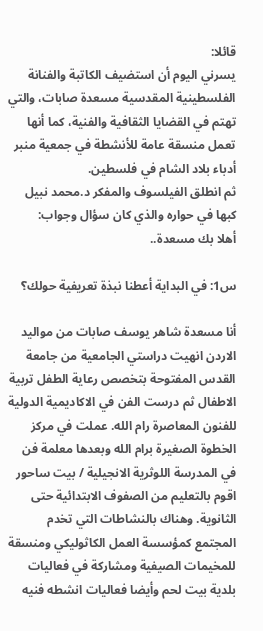قائلا:
يسرني اليوم أن استضيف الكاتبة والفنانة الفلسطينية المقدسية مسعدة صابات، والتي تهتم في القضايا الثقافية والفنية، كما أنها تعمل منسقة عامة للأنشطة في جمعية منبر أدباء بلاد الشام في فلسطين.
ثم انطلق الفيلسوف والمفكر د.محمد نبيل كبها في حواره والذي كان سؤال وجواب:
أهلا بك مسعدة..

س1: في البداية أعطنا نبذة تعريفية حولك؟

أنا مسعدة شاهر يوسف صابات من مواليد الاردن انهيت دراستي الجامعية من جامعة القدس المفتوحة بتخصص رعاية الطفل تربية الاطفال ثم درست الفن في الاكاديمية الدولية للفنون المعاصرة رام الله. عملت في مركز الخطوة الصغيرة برام الله وبعدها معلمة فن في المدرسة اللوثرية الانجيلية / بيت ساحور اقوم بالتعليم من الصفوف الابتدائية حتى الثانوية. وهناك بالنشاطات التي تخدم المجتمع كمؤسسة العمل الكاثوليكي ومنسقة للمخيمات الصيفية ومشاركة في فعاليات بلدية بيت لحم وأيضا فعاليات انشطه فنيه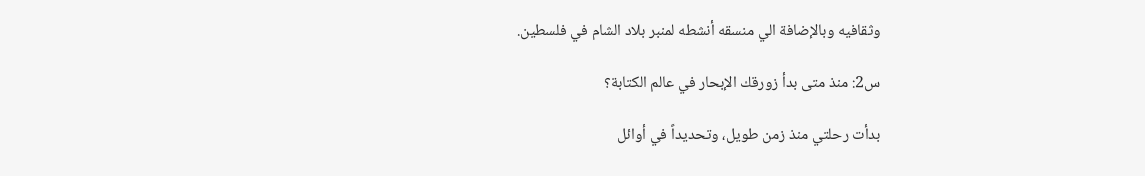وثقافيه وبالإضافة الي منسقه أنشطه لمنبر بلاد الشام في فلسطين.

س2: منذ متى بدأ زورقك الإبحار في عالم الكتابة؟

بدأت رحلتي منذ زمن طويل، وتحديداً في أوائل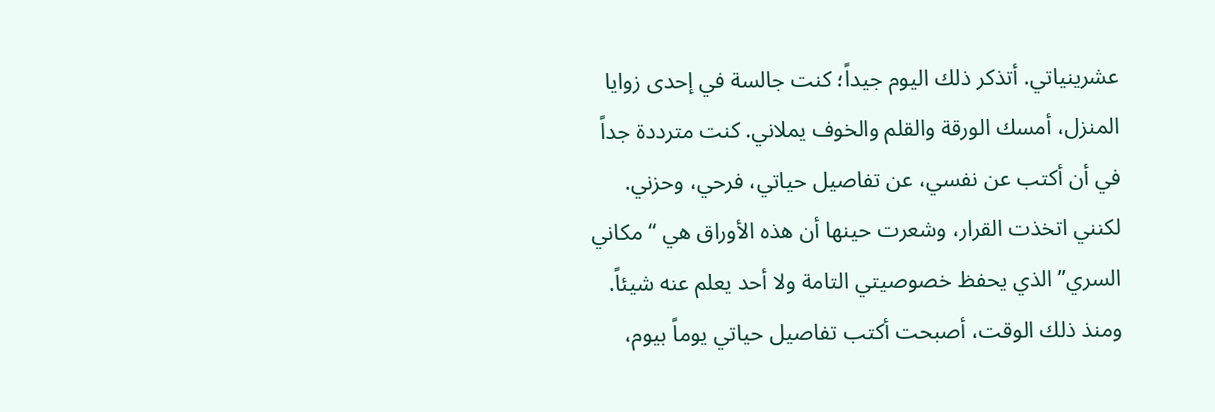عشرينياتي. أتذكر ذلك اليوم جيداً؛ كنت جالسة في إحدى زوايا المنزل، أمسك الورقة والقلم والخوف يملاني. كنت مترددة جداً في أن أكتب عن نفسي، عن تفاصيل حياتي، فرحي، وحزني. لكنني اتخذت القرار، وشعرت حينها أن هذه الأوراق هي “مكاني السري” الذي يحفظ خصوصيتي التامة ولا أحد يعلم عنه شيئاً. ومنذ ذلك الوقت، أصبحت أكتب تفاصيل حياتي يوماً بيوم،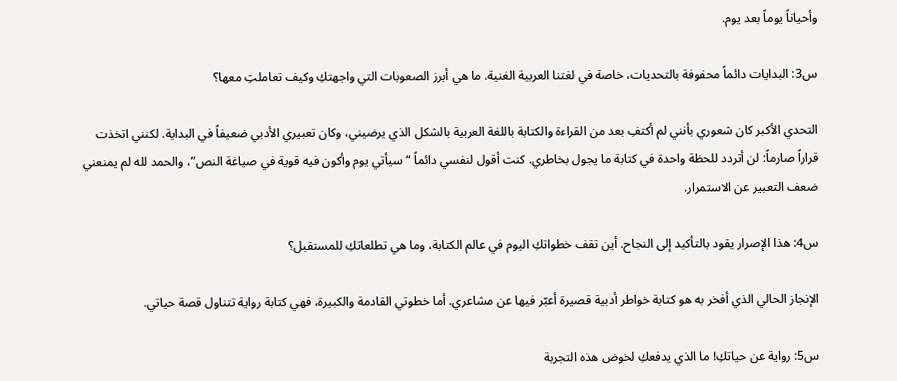وأحياناً يوماً بعد يوم.

س3: البدايات دائماً محفوفة بالتحديات، خاصة في لغتنا العربية الغنية. ما هي أبرز الصعوبات التي واجهتكِ وكيف تعاملتِ معها؟

التحدي الأكبر كان شعوري بأنني لم أكتفِ بعد من القراءة والكتابة باللغة العربية بالشكل الذي يرضيني، وكان تعبيري الأدبي ضعيفاً في البداية. لكنني اتخذت قراراً صارماً: لن أتردد للحظة واحدة في كتابة ما يجول بخاطري. كنت أقول لنفسي دائماً “سيأتي يوم وأكون فيه قوية في صياغة النص”، والحمد لله لم يمنعني ضعف التعبير عن الاستمرار.

س4: هذا الإصرار يقود بالتأكيد إلى النجاح. أين تقف خطواتكِ اليوم في عالم الكتابة، وما هي تطلعاتكِ للمستقبل؟

الإنجاز الحالي الذي أفخر به هو كتابة خواطر أدبية قصيرة أعبّر فيها عن مشاعري. أما خطوتي القادمة والكبيرة، فهي كتابة رواية تتناول قصة حياتي.

س5: رواية عن حياتكِ! ما الذي يدفعكِ لخوض هذه التجربة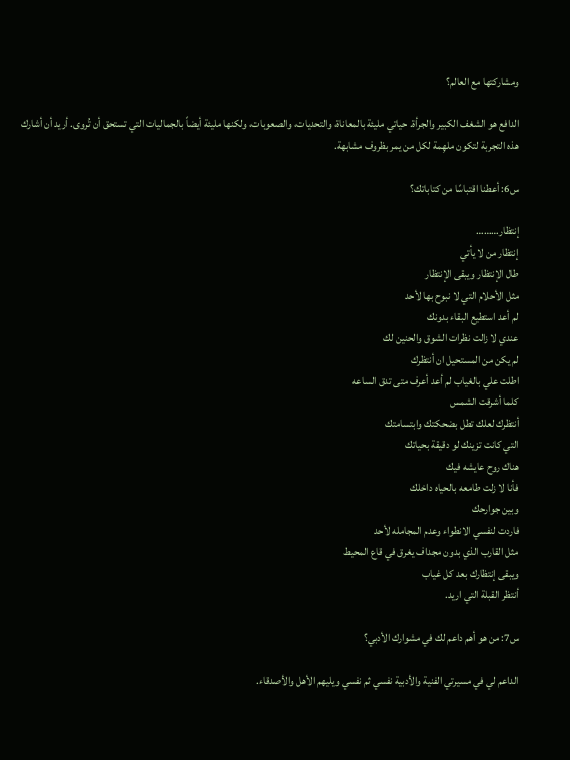ومشاركتها مع العالم؟

الدافع هو الشغف الكبير والجرأة. حياتي مليئة بالمعاناة، والتحديات، والصعوبات، ولكنها مليئة أيضاً بالجماليات التي تستحق أن تُروى. أريد أن أشارك هذه التجربة لتكون ملهِمة لكل من يمر بظروف مشابهة.

س6: أعطنا اقتباسًا من كتاباتك؟

إنتظار………
إنتظار من لا يأتي
طال الإنتظار ويبقى الإنتظار
مثل الأحلام التي لا نبوح بها لأحد
لم أعد استطيع البقاء بدونك
عندي لا زالت نظرات الشوق والحنين لك
لم يكن من المستحيل ان أنتظرك
اطلت علي بالغياب لم أعد أعرف متى تدق الساعه
كلما أشرقت الشمس
أنتظرك لعلك تطل بضحكتك وابتسامتك
التي كانت تزينك لو دقيقة بحياتك
هناك روح عايشه فيك
فأنا لا زلت طامعه بالحياه داخلك
وبين جوارحك
فاردت لنفسي الانطواء وعدم المجامله لأحد
مثل القارب الذي بدون مجداف يغرق في قاع المحيط
ويبقى إنتظارك بعد كل غياب
أنتظر القبلة التي اريد.

س7: من هو أهم داعم لك في مشوارك الأدبي؟

الداعم لي في مسيرتي الفنية والأدبية نفسي ثم نفسي ويليهم الأهل والأصدقاء.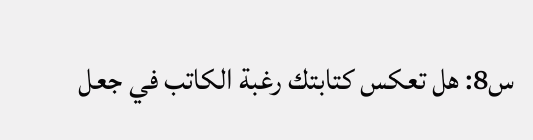س8: هل تعكس كتابتك رغبة الكاتب في جعل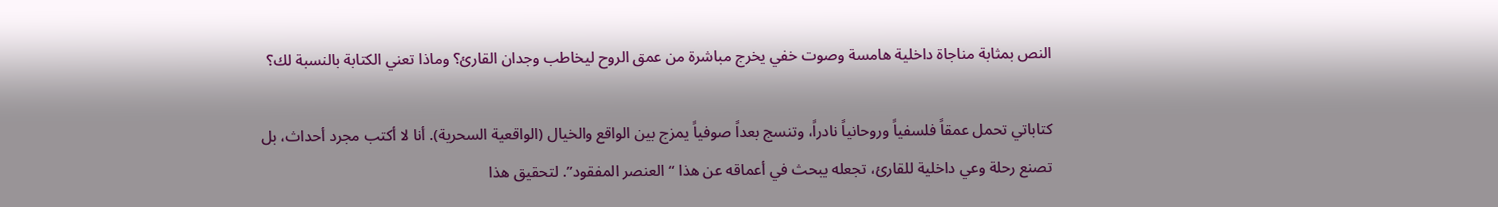النص بمثابة مناجاة داخلية هامسة وصوت خفي يخرج مباشرة من عمق الروح ليخاطب وجدان القارئ؟ وماذا تعني الكتابة بالنسبة لك؟

كتاباتي تحمل عمقاً فلسفياً وروحانياً نادراً، وتنسج بعداً صوفياً يمزج بين الواقع والخيال (الواقعية السحرية). أنا لا أكتب مجرد أحداث، بل تصنع رحلة وعي داخلية للقارئ، تجعله يبحث في أعماقه عن هذا “العنصر المفقود”. لتحقيق هذا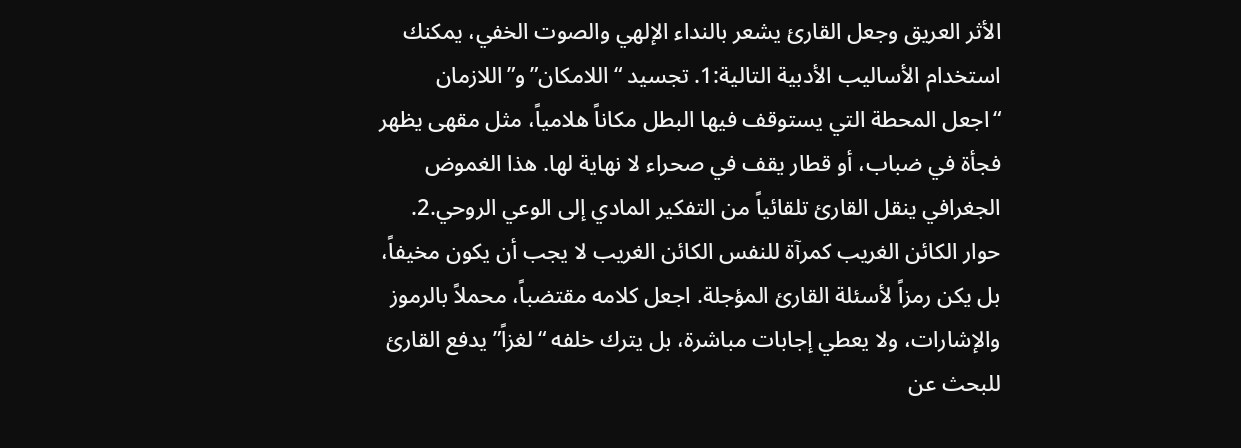الأثر العريق وجعل القارئ يشعر بالنداء الإلهي والصوت الخفي، يمكنك استخدام الأساليب الأدبية التالية:1. تجسيد “اللامكان” و”اللازمان “اجعل المحطة التي يستوقف فيها البطل مكاناً هلامياً، مثل مقهى يظهر فجأة في ضباب، أو قطار يقف في صحراء لا نهاية لها. هذا الغموض الجغرافي ينقل القارئ تلقائياً من التفكير المادي إلى الوعي الروحي.2. حوار الكائن الغريب كمرآة للنفس الكائن الغريب لا يجب أن يكون مخيفاً، بل يكن رمزاً لأسئلة القارئ المؤجلة. اجعل كلامه مقتضباً، محملاً بالرموز والإشارات، ولا يعطي إجابات مباشرة، بل يترك خلفه “لغزاً” يدفع القارئ للبحث عن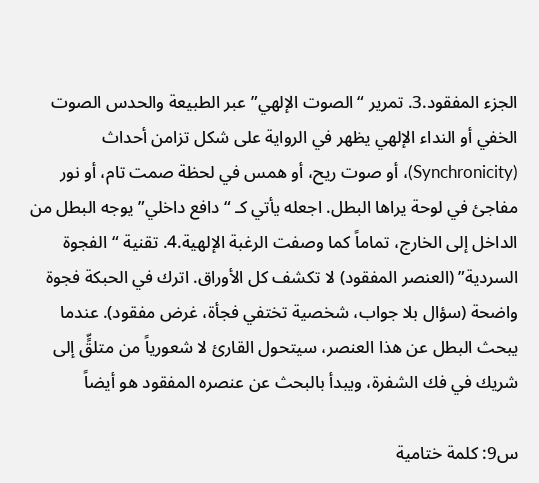الجزء المفقود.3. تمرير “الصوت الإلهي” عبر الطبيعة والحدس الصوت الخفي أو النداء الإلهي يظهر في الرواية على شكل تزامن أحداث (Synchronicity)، أو صوت ريح، أو همس في لحظة صمت تام، أو نور مفاجئ في لوحة يراها البطل. اجعله يأتي كـ “دافع داخلي” يوجه البطل من الداخل إلى الخارج، تماماً كما وصفت الرغبة الإلهية.4. تقنية “الفجوة السردية” (العنصر المفقود) لا تكشف كل الأوراق. اترك في الحبكة فجوة واضحة (سؤال بلا جواب، شخصية تختفي فجأة، غرض مفقود). عندما يبحث البطل عن هذا العنصر، سيتحول القارئ لا شعورياً من متلقٍّ إلى شريك في فك الشفرة، ويبدأ بالبحث عن عنصره المفقود هو أيضاً

س9: كلمة ختامية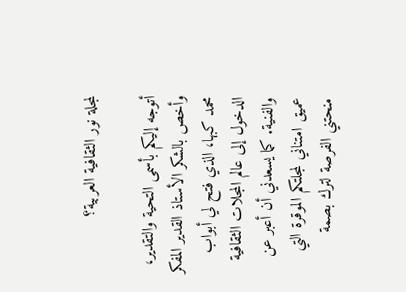لمجلة نور الثقافية العربية؟

أتوجه إليكم بأسمى التحية والتقدير، وأخص بالشكر الأستاذ القدير المفكر محمد كبها، الذي فتح لي أبواب الدخول إلى عالم المجلات الثقافية والفنية. كما يسعدني أن أعبر عن عميق امتناني لمجلتكم الموقرة التي منحتني الفرصة لترك بصمة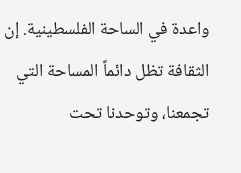واعدة في الساحة الفلسطينية. إن الثقافة تظل دائماً المساحة التي تجمعنا، وتوحدنا تحت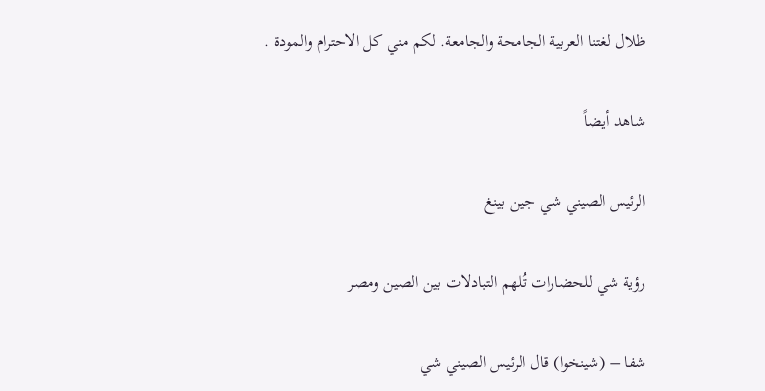ظلال لغتنا العربية الجامحة والجامعة. لكم مني كل الاحترام والمودة .

شاهد أيضاً

الرئيس الصيني شي جين بينغ

رؤية شي للحضارات تُلهم التبادلات بين الصين ومصر

شفا – (شينخوا) قال الرئيس الصيني شي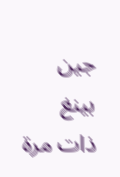جين بينغ ذات مرة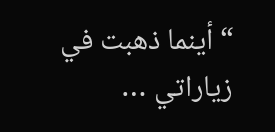“أينما ذهبت في زياراتي …